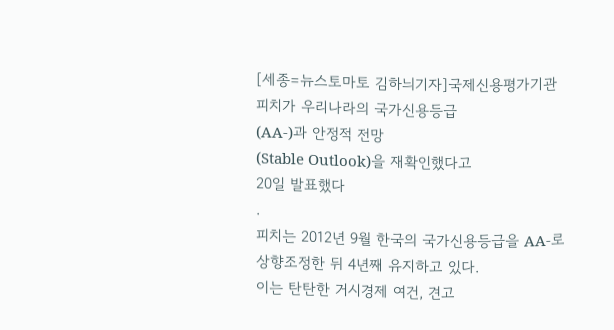[세종=뉴스토마토 김하늬기자]국제신용평가기관 피치가 우리나라의 국가신용등급
(AA-)과 안정적 전망
(Stable Outlook)을 재확인했다고
20일 발표했다
.
피치는 2012년 9월 한국의 국가신용등급을 AA-로 상향조정한 뒤 4년째 유지하고 있다.
이는 탄탄한 거시경제 여건, 견고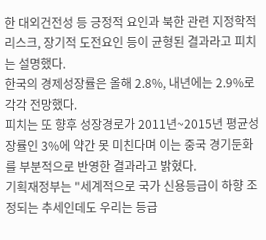한 대외건전성 등 긍정적 요인과 북한 관련 지정학적 리스크, 장기적 도전요인 등이 균형된 결과라고 피치는 설명했다.
한국의 경제성장률은 올해 2.8%, 내년에는 2.9%로 각각 전망했다.
피치는 또 향후 성장경로가 2011년~2015년 평균성장률인 3%에 약간 못 미친다며 이는 중국 경기둔화를 부분적으로 반영한 결과라고 밝혔다.
기획재정부는 "세계적으로 국가 신용등급이 하향 조정되는 추세인데도 우리는 등급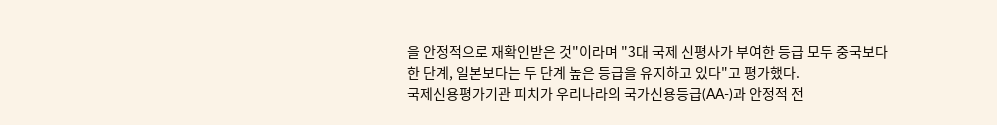을 안정적으로 재확인받은 것"이라며 "3대 국제 신평사가 부여한 등급 모두 중국보다 한 단계, 일본보다는 두 단계 높은 등급을 유지하고 있다"고 평가했다.
국제신용평가기관 피치가 우리나라의 국가신용등급(AA-)과 안정적 전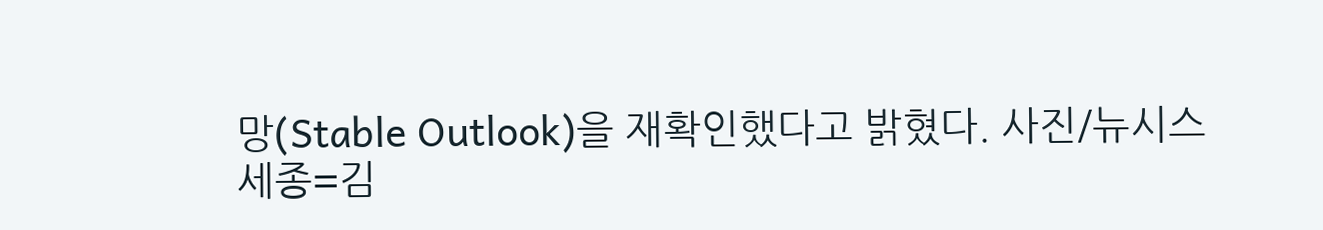망(Stable Outlook)을 재확인했다고 밝혔다. 사진/뉴시스
세종=김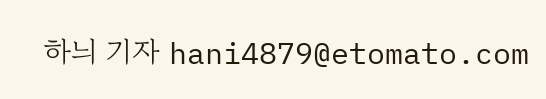하늬 기자 hani4879@etomato.com